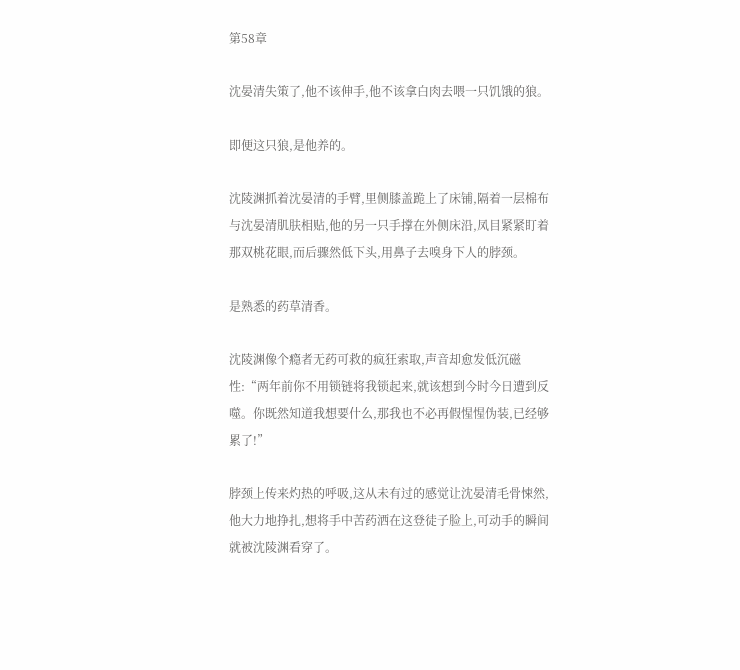第58章

沈晏清失策了,他不该伸手,他不该拿白肉去喂一只饥饿的狼。

即便这只狼,是他养的。

沈陵渊抓着沈晏清的手臂,里侧膝盖跪上了床铺,隔着一层棉布与沈晏清肌肤相贴,他的另一只手撑在外侧床沿,凤目紧紧盯着那双桃花眼,而后骤然低下头,用鼻子去嗅身下人的脖颈。

是熟悉的药草清香。

沈陵渊像个瘾者无药可救的疯狂索取,声音却愈发低沉磁性:“两年前你不用锁链将我锁起来,就该想到今时今日遭到反噬。你既然知道我想要什么,那我也不必再假惺惺伪装,已经够累了!”

脖颈上传来灼热的呼吸,这从未有过的感觉让沈晏清毛骨悚然,他大力地挣扎,想将手中苦药洒在这登徒子脸上,可动手的瞬间就被沈陵渊看穿了。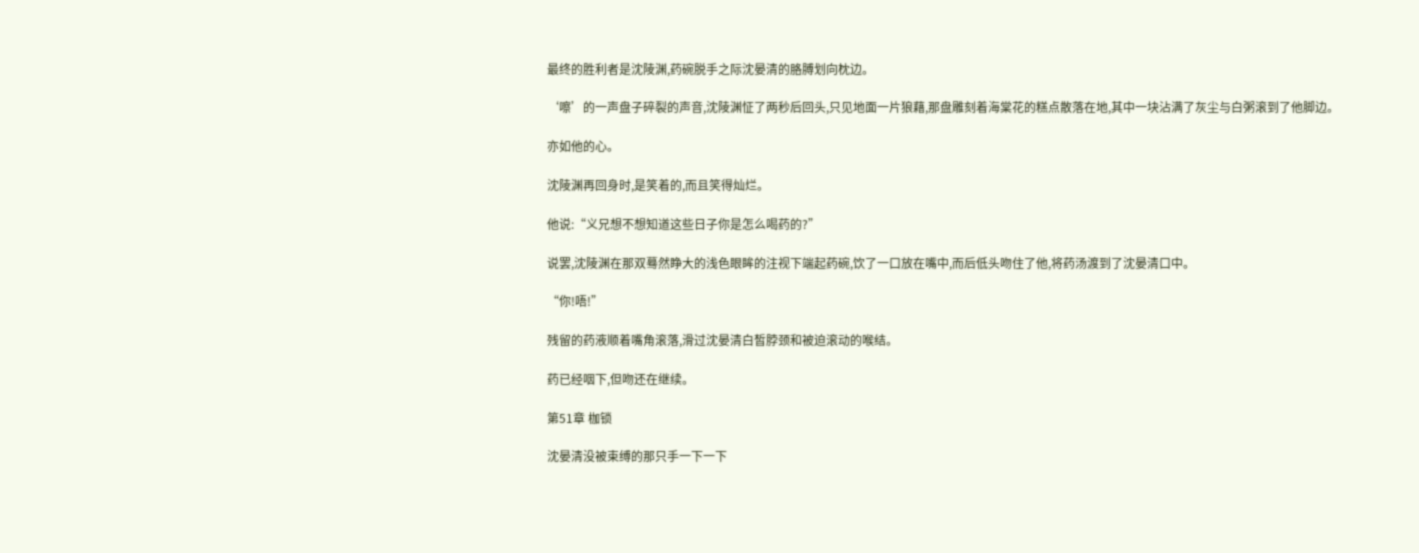最终的胜利者是沈陵渊,药碗脱手之际沈晏清的胳膊划向枕边。

‘嚓’的一声盘子碎裂的声音,沈陵渊怔了两秒后回头,只见地面一片狼藉,那盘雕刻着海棠花的糕点散落在地,其中一块沾满了灰尘与白粥滚到了他脚边。

亦如他的心。

沈陵渊再回身时,是笑着的,而且笑得灿烂。

他说:“义兄想不想知道这些日子你是怎么喝药的?”

说罢,沈陵渊在那双蓦然睁大的浅色眼眸的注视下端起药碗,饮了一口放在嘴中,而后低头吻住了他,将药汤渡到了沈晏清口中。

“你!唔!”

残留的药液顺着嘴角滚落,滑过沈晏清白皙脖颈和被迫滚动的喉结。

药已经咽下,但吻还在继续。

第51章 枷锁

沈晏清没被束缚的那只手一下一下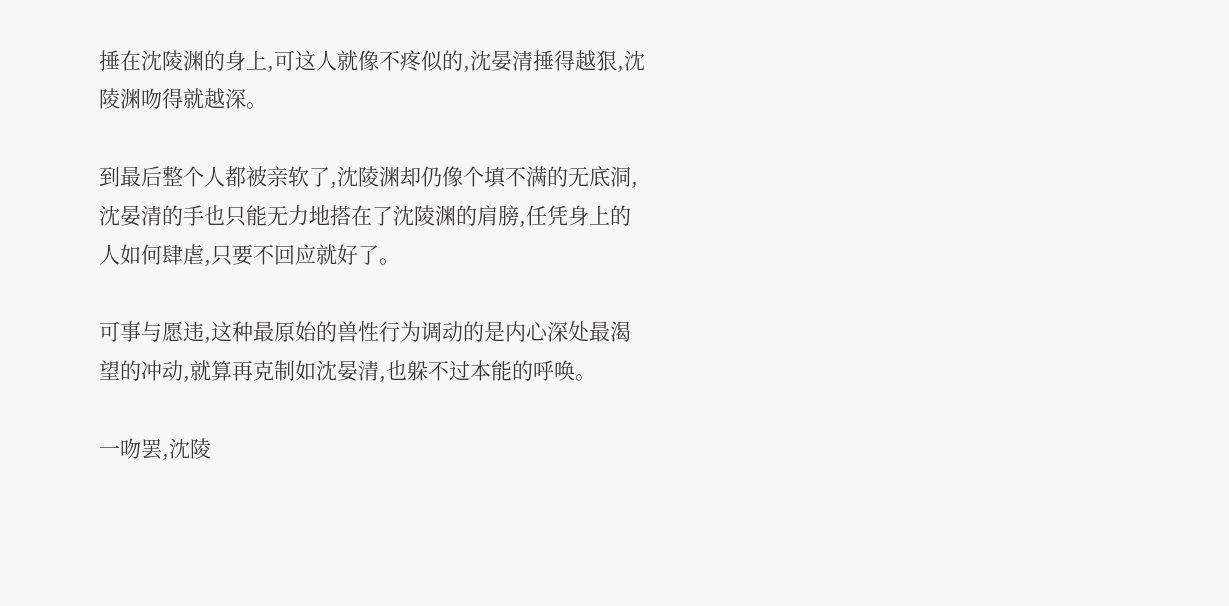捶在沈陵渊的身上,可这人就像不疼似的,沈晏清捶得越狠,沈陵渊吻得就越深。

到最后整个人都被亲软了,沈陵渊却仍像个填不满的无底洞,沈晏清的手也只能无力地搭在了沈陵渊的肩膀,任凭身上的人如何肆虐,只要不回应就好了。

可事与愿违,这种最原始的兽性行为调动的是内心深处最渴望的冲动,就算再克制如沈晏清,也躲不过本能的呼唤。

一吻罢,沈陵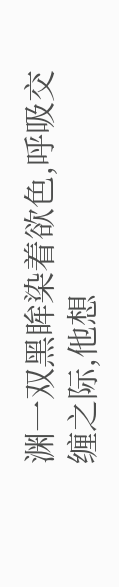渊一双黑眸染着欲色,呼吸交缠之际,他想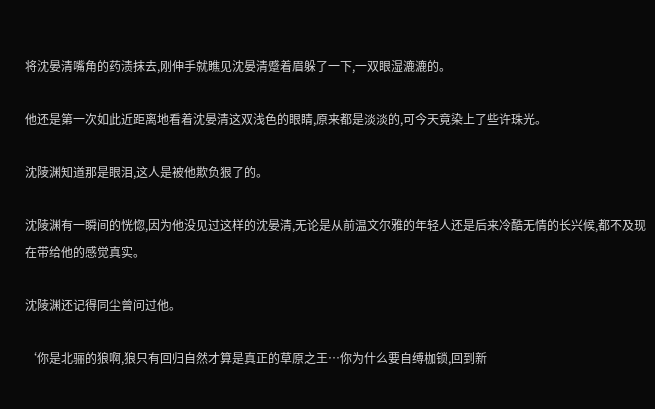将沈晏清嘴角的药渍抹去,刚伸手就瞧见沈晏清蹙着眉躲了一下,一双眼湿漉漉的。

他还是第一次如此近距离地看着沈晏清这双浅色的眼睛,原来都是淡淡的,可今天竟染上了些许珠光。

沈陵渊知道那是眼泪,这人是被他欺负狠了的。

沈陵渊有一瞬间的恍惚,因为他没见过这样的沈晏清,无论是从前温文尔雅的年轻人还是后来冷酷无情的长兴候,都不及现在带给他的感觉真实。

沈陵渊还记得同尘曾问过他。

‘你是北骊的狼啊,狼只有回归自然才算是真正的草原之王…你为什么要自缚枷锁,回到新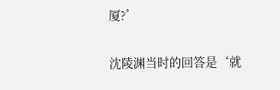厦?’

沈陵渊当时的回答是‘就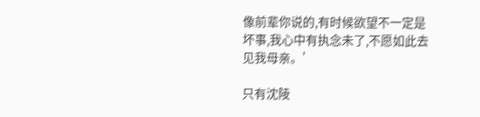像前辈你说的,有时候欲望不一定是坏事,我心中有执念未了,不愿如此去见我母亲。’

只有沈陵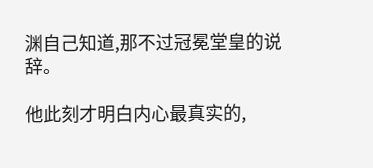渊自己知道,那不过冠冕堂皇的说辞。

他此刻才明白内心最真实的,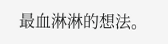最血淋淋的想法。